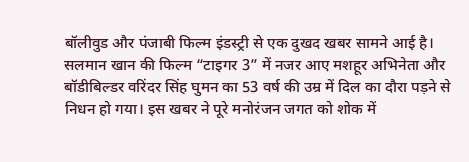बॉलीवुड और पंजाबी फिल्म इंडस्ट्री से एक दुखद खबर सामने आई है। सलमान खान की फिल्म “टाइगर 3” में नजर आए मशहूर अभिनेता और बॉडीबिल्डर वरिंदर सिंह घुमन का 53 वर्ष की उम्र में दिल का दौरा पड़ने से निधन हो गया। इस खबर ने पूरे मनोरंजन जगत को शोक में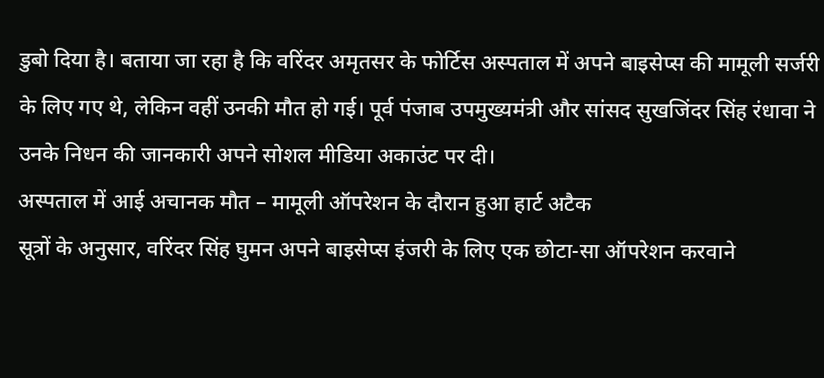डुबो दिया है। बताया जा रहा है कि वरिंदर अमृतसर के फोर्टिस अस्पताल में अपने बाइसेप्स की मामूली सर्जरी के लिए गए थे, लेकिन वहीं उनकी मौत हो गई। पूर्व पंजाब उपमुख्यमंत्री और सांसद सुखजिंदर सिंह रंधावा ने उनके निधन की जानकारी अपने सोशल मीडिया अकाउंट पर दी।
अस्पताल में आई अचानक मौत – मामूली ऑपरेशन के दौरान हुआ हार्ट अटैक
सूत्रों के अनुसार, वरिंदर सिंह घुमन अपने बाइसेप्स इंजरी के लिए एक छोटा-सा ऑपरेशन करवाने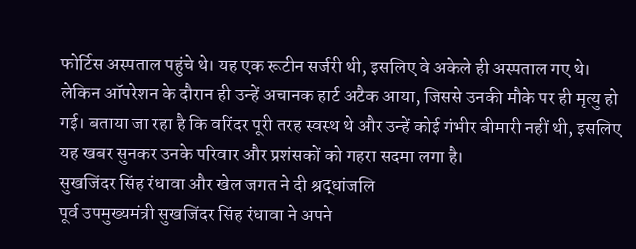फोर्टिस अस्पताल पहुंचे थे। यह एक रूटीन सर्जरी थी, इसलिए वे अकेले ही अस्पताल गए थे। लेकिन ऑपरेशन के दौरान ही उन्हें अचानक हार्ट अटैक आया, जिससे उनकी मौके पर ही मृत्यु हो गई। बताया जा रहा है कि वरिंदर पूरी तरह स्वस्थ थे और उन्हें कोई गंभीर बीमारी नहीं थी, इसलिए यह खबर सुनकर उनके परिवार और प्रशंसकों को गहरा सदमा लगा है।
सुखजिंदर सिंह रंधावा और खेल जगत ने दी श्रद्धांजलि
पूर्व उपमुख्यमंत्री सुखजिंदर सिंह रंधावा ने अपने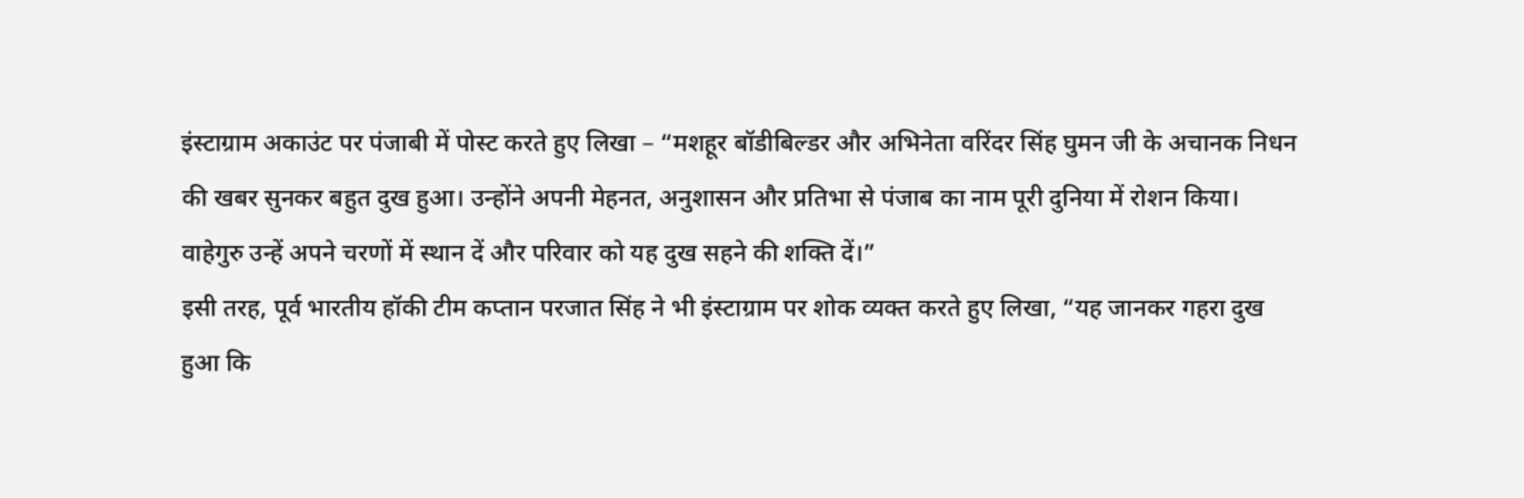इंस्टाग्राम अकाउंट पर पंजाबी में पोस्ट करते हुए लिखा – “मशहूर बॉडीबिल्डर और अभिनेता वरिंदर सिंह घुमन जी के अचानक निधन की खबर सुनकर बहुत दुख हुआ। उन्होंने अपनी मेहनत, अनुशासन और प्रतिभा से पंजाब का नाम पूरी दुनिया में रोशन किया। वाहेगुरु उन्हें अपने चरणों में स्थान दें और परिवार को यह दुख सहने की शक्ति दें।”
इसी तरह, पूर्व भारतीय हॉकी टीम कप्तान परजात सिंह ने भी इंस्टाग्राम पर शोक व्यक्त करते हुए लिखा, “यह जानकर गहरा दुख हुआ कि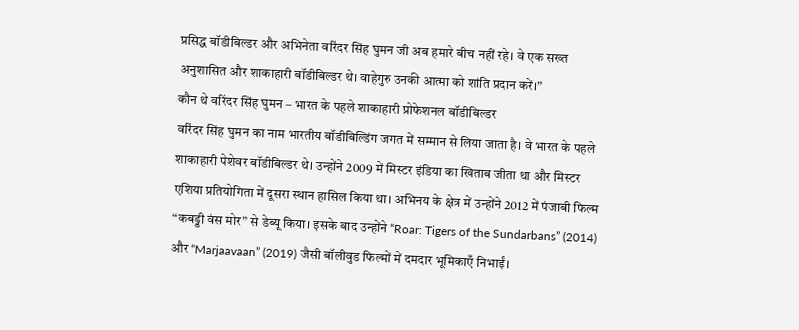प्रसिद्ध बॉडीबिल्डर और अभिनेता वरिंदर सिंह घुमन जी अब हमारे बीच नहीं रहे। वे एक सख्त अनुशासित और शाकाहारी बॉडीबिल्डर थे। वाहेगुरु उनकी आत्मा को शांति प्रदान करें।”
कौन थे वरिंदर सिंह घुमन – भारत के पहले शाकाहारी प्रोफेशनल बॉडीबिल्डर
वरिंदर सिंह घुमन का नाम भारतीय बॉडीबिल्डिंग जगत में सम्मान से लिया जाता है। वे भारत के पहले शाकाहारी पेशेवर बॉडीबिल्डर थे। उन्होंने 2009 में मिस्टर इंडिया का खिताब जीता था और मिस्टर एशिया प्रतियोगिता में दूसरा स्थान हासिल किया था। अभिनय के क्षेत्र में उन्होंने 2012 में पंजाबी फिल्म “कबड्डी वंस मोर” से डेब्यू किया। इसके बाद उन्होंने “Roar: Tigers of the Sundarbans” (2014) और “Marjaavaan” (2019) जैसी बॉलीवुड फिल्मों में दमदार भूमिकाएँ निभाईं।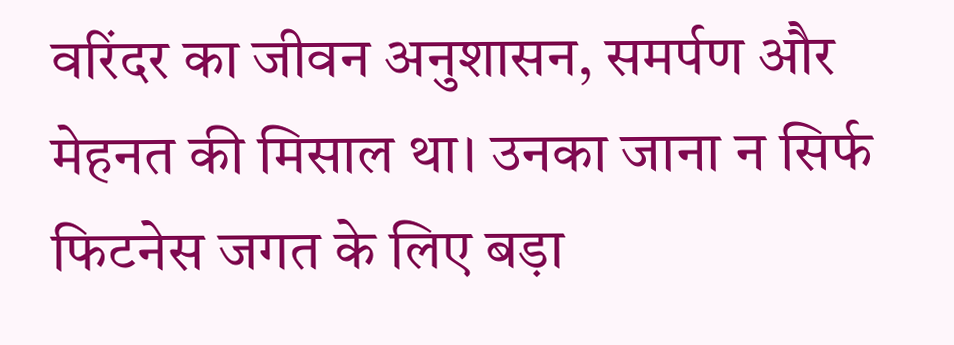वरिंदर का जीवन अनुशासन, समर्पण और मेहनत की मिसाल था। उनका जाना न सिर्फ फिटनेस जगत के लिए बड़ा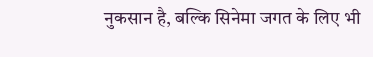नुकसान है, बल्कि सिनेमा जगत के लिए भी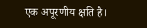एक अपूरणीय क्षति है।